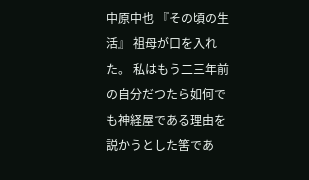中原中也 『その頃の生活』 祖母が口を入れた。 私はもう二三年前の自分だつたら如何でも神経屋である理由を説かうとした筈であ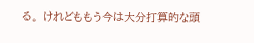る。 けれどももう今は大分打算的な頭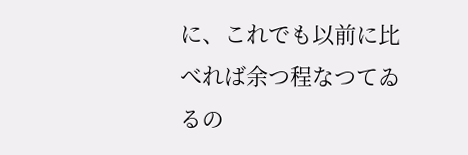に、これでも以前に比べれば余つ程なつてゐるの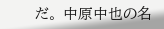だ。 中原中也の名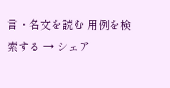言・名文を読む 用例を検索する → シェア